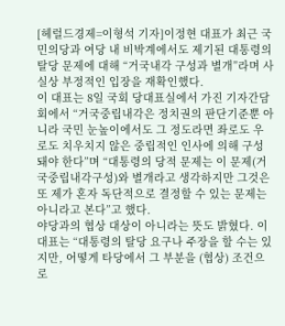[헤럴드경제=이형석 기자]이정현 대표가 최근 국민의당과 여당 내 비박계에서도 제기된 대통령의 탈당 문제에 대해 “거국내각 구성과 별개”라며 사실상 부정적인 입장을 재확인했다.
이 대표는 8일 국회 당대표실에서 가진 기자간담회에서 “거국중립내각은 정치권의 판단기준뿐 아니라 국민 눈높이에서도 그 정도라면 좌로도 우로도 치우치지 않은 중립적인 인사에 의해 구성돼야 한다”며 “대통령의 당적 문제는 이 문제(거국중립내각구성)와 별개라고 생각하지만 그것은 또 제가 혼자 독단적으로 결정할 수 있는 문제는 아니라고 본다”고 했다.
야당과의 협상 대상이 아니라는 뜻도 밝혔다. 이 대표는 “대통령의 탈당 요구나 주장을 할 수는 있지만, 어떻게 타당에서 그 부분을 (협상) 조건으로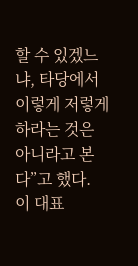할 수 있겠느냐, 타당에서 이렇게 저렇게 하라는 것은 아니라고 본다”고 했다.
이 대표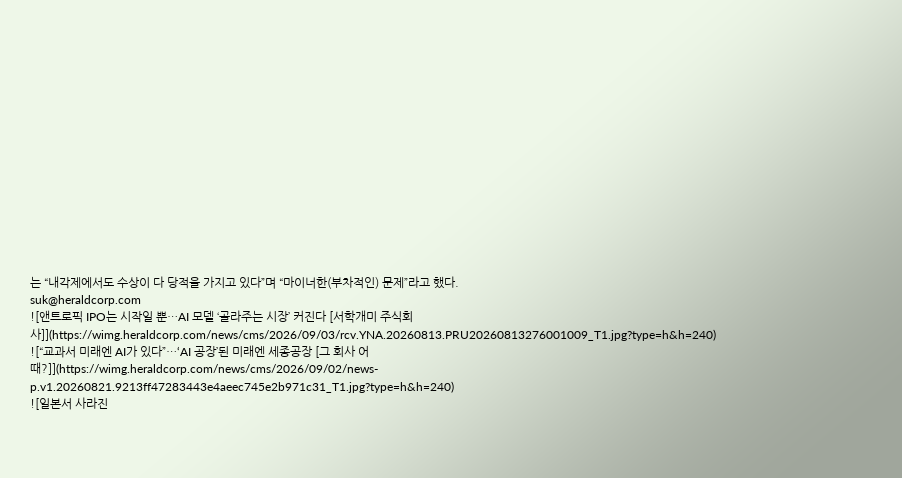는 “내각제에서도 수상이 다 당적을 가지고 있다”며 “마이너한(부차적인) 문제”라고 했다.
suk@heraldcorp.com
![앤트로픽 IPO는 시작일 뿐…AI 모델 ‘골라주는 시장’ 커진다 [서학개미 주식회사]](https://wimg.heraldcorp.com/news/cms/2026/09/03/rcv.YNA.20260813.PRU20260813276001009_T1.jpg?type=h&h=240)
![“교과서 미래엔 AI가 있다”…‘AI 공장’된 미래엔 세종공장 [그 회사 어때?]](https://wimg.heraldcorp.com/news/cms/2026/09/02/news-p.v1.20260821.9213ff47283443e4aeec745e2b971c31_T1.jpg?type=h&h=240)
![일본서 사라진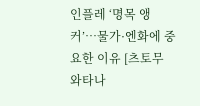인플레 ‘명목 앵커’…물가·엔화에 중요한 이유 [츠토무 와타나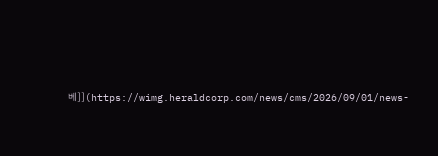베]](https://wimg.heraldcorp.com/news/cms/2026/09/01/news-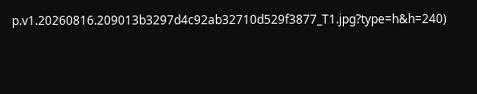p.v1.20260816.209013b3297d4c92ab32710d529f3877_T1.jpg?type=h&h=240)